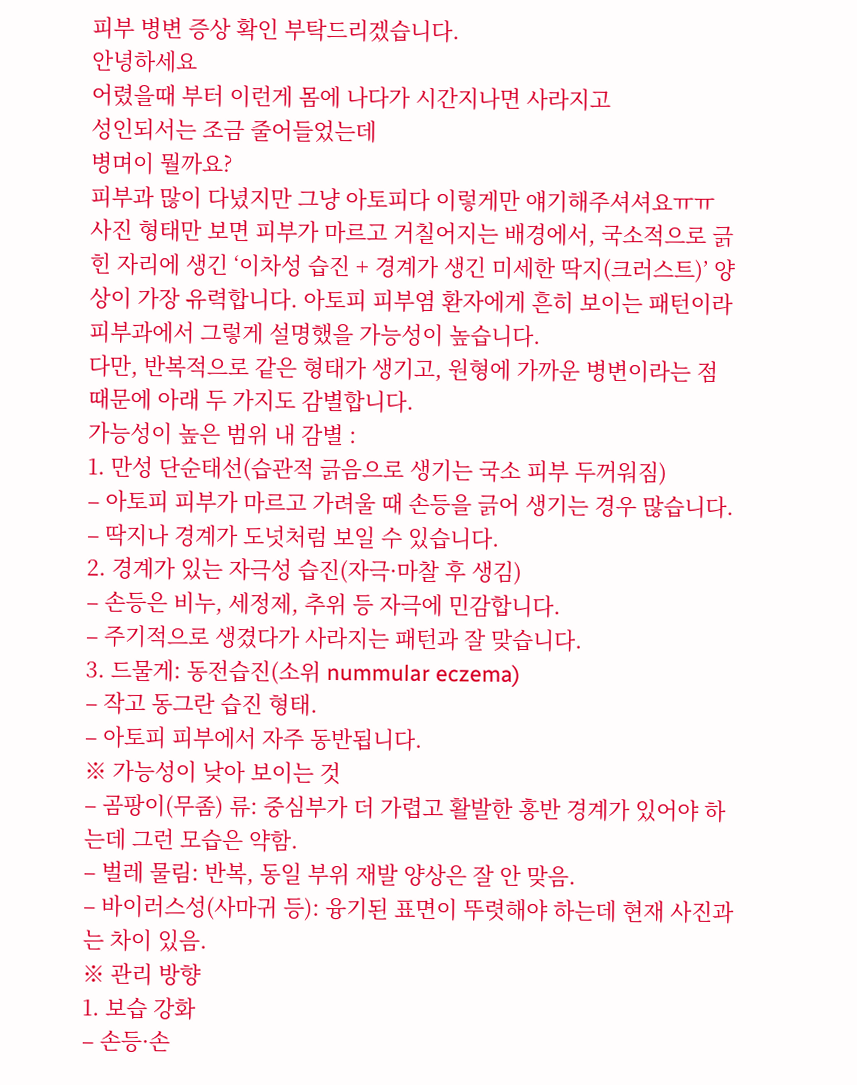피부 병변 증상 확인 부탁드리겠습니다.
안녕하세요
어렸을때 부터 이런게 몸에 나다가 시간지나면 사라지고
성인되서는 조금 줄어들었는데
병며이 뭘까요?
피부과 많이 다녔지만 그냥 아토피다 이렇게만 얘기해주셔셔요ㅠㅠ
사진 형태만 보면 피부가 마르고 거칠어지는 배경에서, 국소적으로 긁힌 자리에 생긴 ‘이차성 습진 + 경계가 생긴 미세한 딱지(크러스트)’ 양상이 가장 유력합니다. 아토피 피부염 환자에게 흔히 보이는 패턴이라 피부과에서 그렇게 설명했을 가능성이 높습니다.
다만, 반복적으로 같은 형태가 생기고, 원형에 가까운 병변이라는 점 때문에 아래 두 가지도 감별합니다.
가능성이 높은 범위 내 감별 :
1. 만성 단순태선(습관적 긁음으로 생기는 국소 피부 두꺼워짐)
– 아토피 피부가 마르고 가려울 때 손등을 긁어 생기는 경우 많습니다.
– 딱지나 경계가 도넛처럼 보일 수 있습니다.
2. 경계가 있는 자극성 습진(자극·마찰 후 생김)
– 손등은 비누, 세정제, 추위 등 자극에 민감합니다.
– 주기적으로 생겼다가 사라지는 패턴과 잘 맞습니다.
3. 드물게: 동전습진(소위 nummular eczema)
– 작고 동그란 습진 형태.
– 아토피 피부에서 자주 동반됩니다.
※ 가능성이 낮아 보이는 것
– 곰팡이(무좀) 류: 중심부가 더 가렵고 활발한 홍반 경계가 있어야 하는데 그런 모습은 약함.
– 벌레 물림: 반복, 동일 부위 재발 양상은 잘 안 맞음.
– 바이러스성(사마귀 등): 융기된 표면이 뚜렷해야 하는데 현재 사진과는 차이 있음.
※ 관리 방향
1. 보습 강화
– 손등·손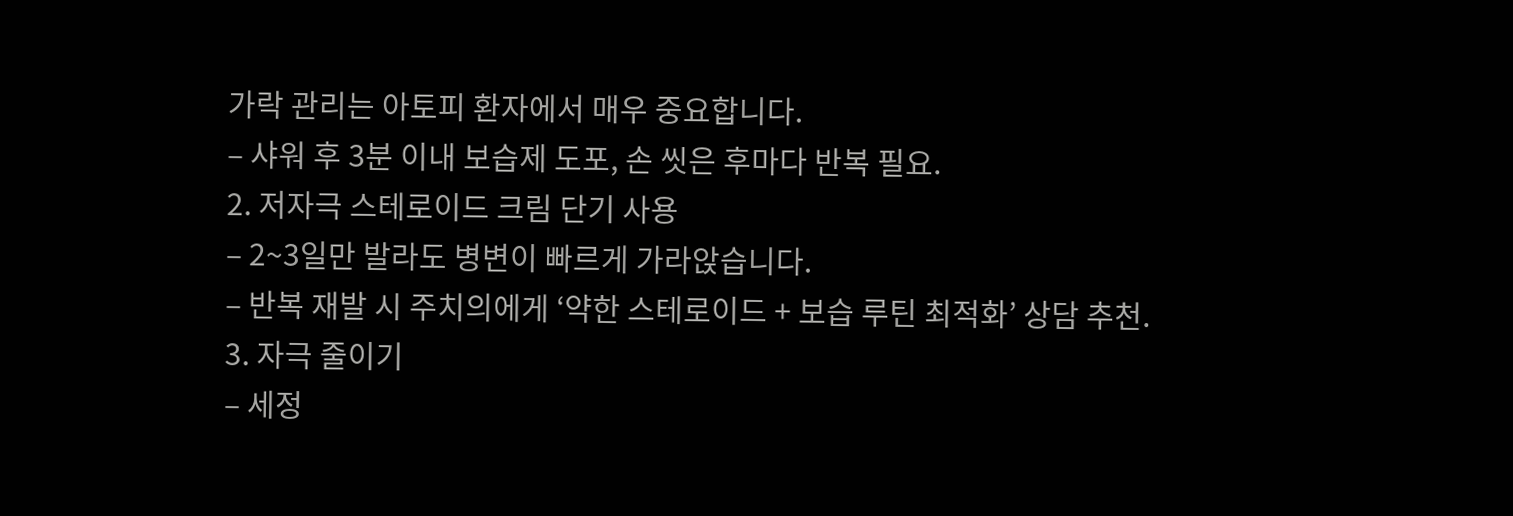가락 관리는 아토피 환자에서 매우 중요합니다.
– 샤워 후 3분 이내 보습제 도포, 손 씻은 후마다 반복 필요.
2. 저자극 스테로이드 크림 단기 사용
– 2~3일만 발라도 병변이 빠르게 가라앉습니다.
– 반복 재발 시 주치의에게 ‘약한 스테로이드 + 보습 루틴 최적화’ 상담 추천.
3. 자극 줄이기
– 세정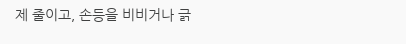제 줄이고, 손등을 비비거나 긁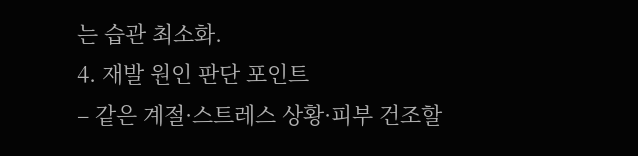는 습관 최소화.
4. 재발 원인 판단 포인트
– 같은 계절·스트레스 상황·피부 건조할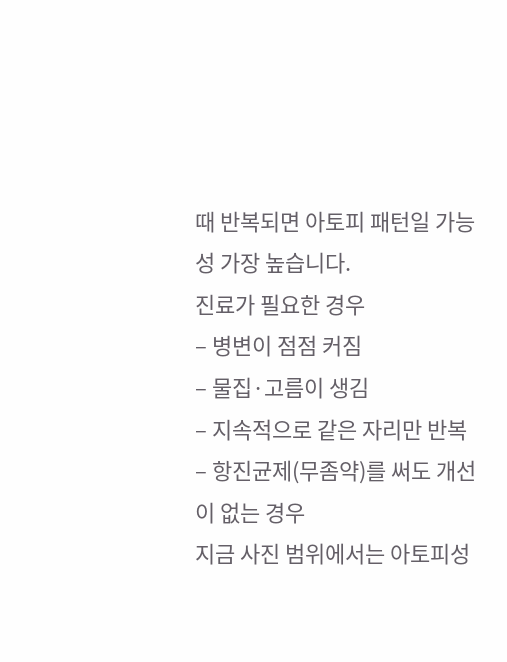때 반복되면 아토피 패턴일 가능성 가장 높습니다.
진료가 필요한 경우
– 병변이 점점 커짐
– 물집·고름이 생김
– 지속적으로 같은 자리만 반복
– 항진균제(무좀약)를 써도 개선이 없는 경우
지금 사진 범위에서는 아토피성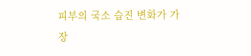피부의 국소 습진 변화가 가장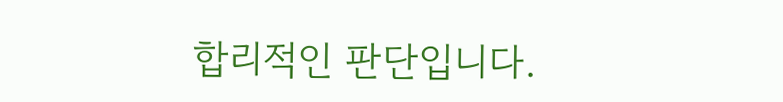합리적인 판단입니다.